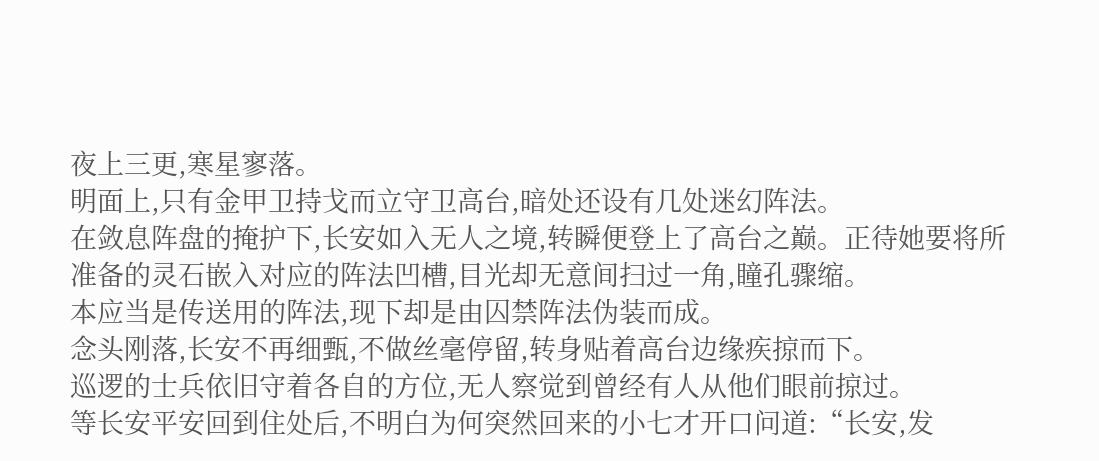夜上三更,寒星寥落。
明面上,只有金甲卫持戈而立守卫高台,暗处还设有几处迷幻阵法。
在敛息阵盘的掩护下,长安如入无人之境,转瞬便登上了高台之巅。正待她要将所准备的灵石嵌入对应的阵法凹槽,目光却无意间扫过一角,瞳孔骤缩。
本应当是传送用的阵法,现下却是由囚禁阵法伪装而成。
念头刚落,长安不再细甄,不做丝毫停留,转身贴着高台边缘疾掠而下。
巡逻的士兵依旧守着各自的方位,无人察觉到曾经有人从他们眼前掠过。
等长安平安回到住处后,不明白为何突然回来的小七才开口问道:“长安,发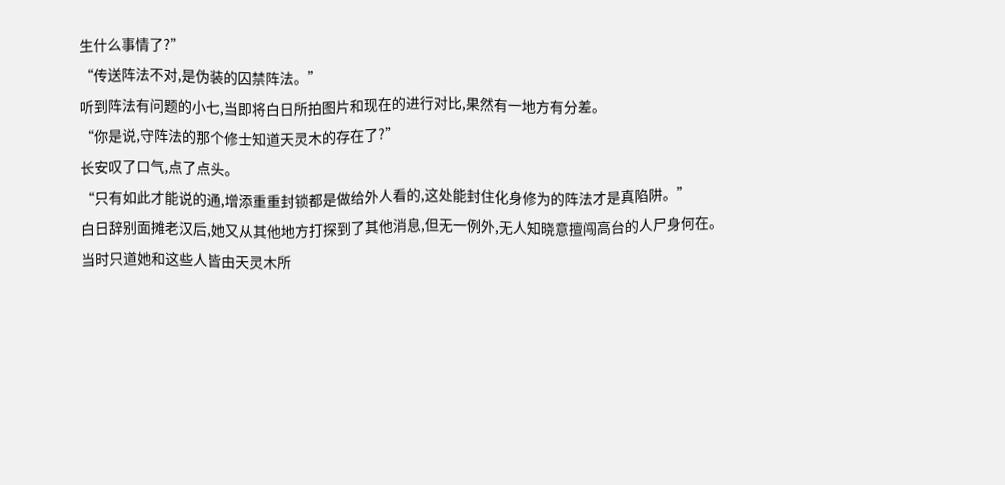生什么事情了?”
“传送阵法不对,是伪装的囚禁阵法。”
听到阵法有问题的小七,当即将白日所拍图片和现在的进行对比,果然有一地方有分差。
“你是说,守阵法的那个修士知道天灵木的存在了?”
长安叹了口气,点了点头。
“只有如此才能说的通,增添重重封锁都是做给外人看的,这处能封住化身修为的阵法才是真陷阱。”
白日辞别面摊老汉后,她又从其他地方打探到了其他消息,但无一例外,无人知晓意擅闯高台的人尸身何在。
当时只道她和这些人皆由天灵木所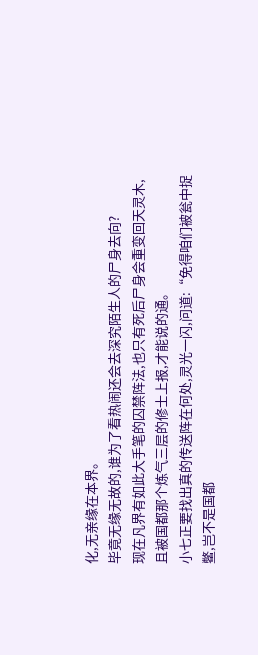化,无亲缘在本界。
毕竟无缘无故的,谁为了看热闹还会去深究陌生人的尸身去向?
现在凡界有如此大手笔的囚禁阵法,也只有死后尸身会重变回天灵木,且被国都那个炼气三层的修士上报,才能说的通。
小七正要找出真的传送阵在何处,灵光一闪,问道:“免得咱们被瓮中捉鳖,岂不是国都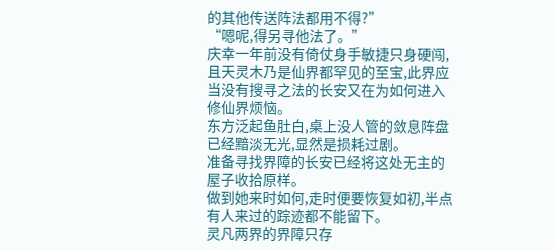的其他传送阵法都用不得?”
“嗯呢,得另寻他法了。”
庆幸一年前没有倚仗身手敏捷只身硬闯,且天灵木乃是仙界都罕见的至宝,此界应当没有搜寻之法的长安又在为如何进入修仙界烦恼。
东方泛起鱼肚白,桌上没人管的敛息阵盘已经黯淡无光,显然是损耗过剧。
准备寻找界障的长安已经将这处无主的屋子收拾原样。
做到她来时如何,走时便要恢复如初,半点有人来过的踪迹都不能留下。
灵凡两界的界障只存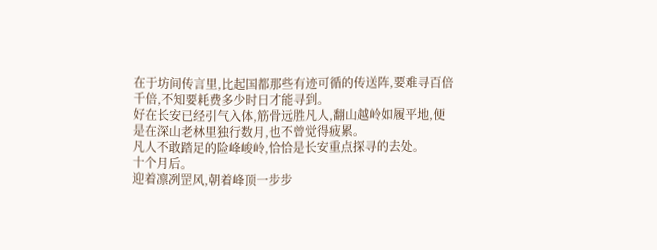在于坊间传言里,比起国都那些有迹可循的传送阵,要难寻百倍千倍,不知要耗费多少时日才能寻到。
好在长安已经引气入体,筋骨远胜凡人,翻山越岭如履平地,便是在深山老林里独行数月,也不曾觉得疲累。
凡人不敢踏足的险峰峻岭,恰恰是长安重点探寻的去处。
十个月后。
迎着凛冽罡风,朝着峰顶一步步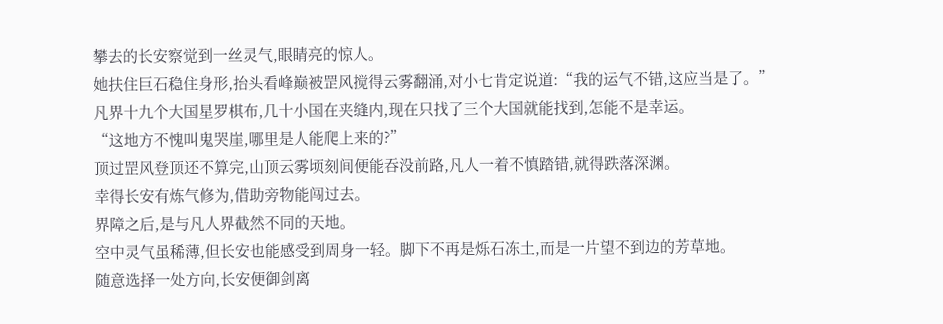攀去的长安察觉到一丝灵气,眼睛亮的惊人。
她扶住巨石稳住身形,抬头看峰巅被罡风搅得云雾翻涌,对小七肯定说道:“我的运气不错,这应当是了。”
凡界十九个大国星罗棋布,几十小国在夹缝内,现在只找了三个大国就能找到,怎能不是幸运。
“这地方不愧叫鬼哭崖,哪里是人能爬上来的?”
顶过罡风登顶还不算完,山顶云雾顷刻间便能吞没前路,凡人一着不慎踏错,就得跌落深渊。
幸得长安有炼气修为,借助旁物能闯过去。
界障之后,是与凡人界截然不同的天地。
空中灵气虽稀薄,但长安也能感受到周身一轻。脚下不再是烁石冻土,而是一片望不到边的芳草地。
随意选择一处方向,长安便御剑离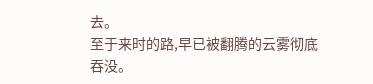去。
至于来时的路,早已被翻腾的云雾彻底吞没。